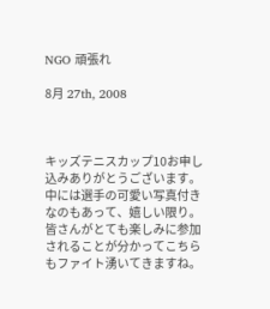NGO 頑張れ

8月 27th, 2008



キッズテニスカップ10お申し込みありがとうございます。中には選手の可愛い写真付きなのもあって、嬉しい限り。皆さんがとても楽しみに参加されることが分かってこちらもファイト湧いてきますね。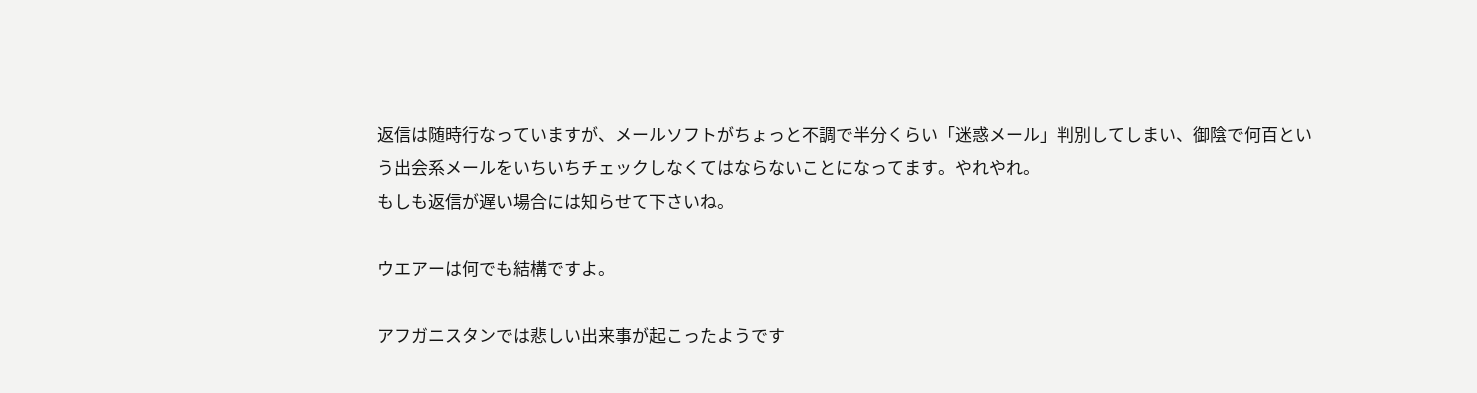返信は随時行なっていますが、メールソフトがちょっと不調で半分くらい「迷惑メール」判別してしまい、御陰で何百という出会系メールをいちいちチェックしなくてはならないことになってます。やれやれ。
もしも返信が遅い場合には知らせて下さいね。

ウエアーは何でも結構ですよ。

アフガニスタンでは悲しい出来事が起こったようです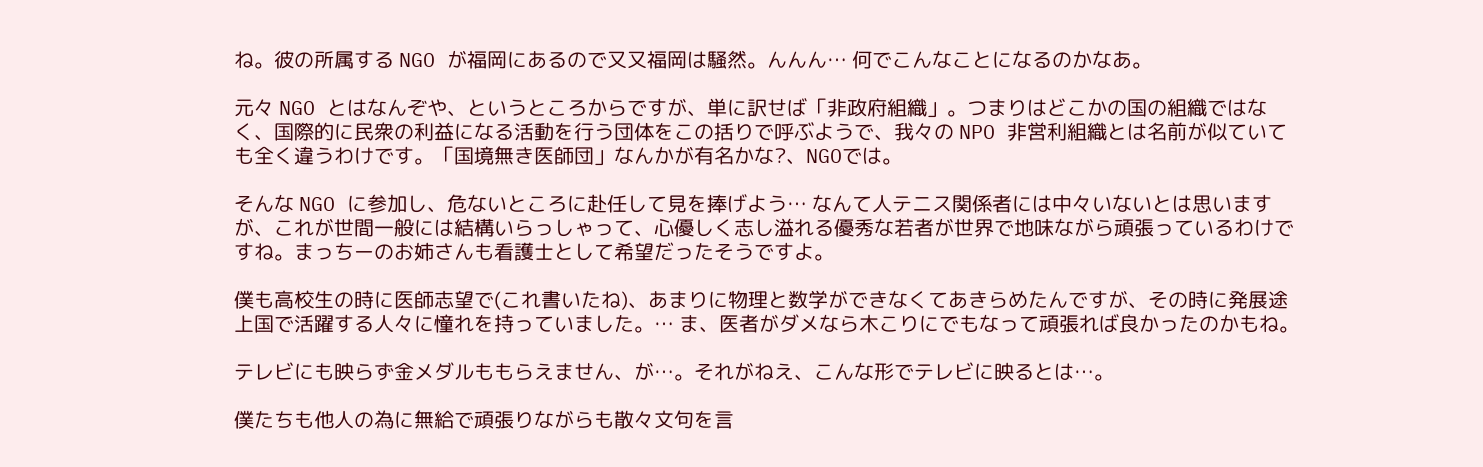ね。彼の所属する NGO が福岡にあるので又又福岡は騒然。んんん… 何でこんなことになるのかなあ。

元々 NGO とはなんぞや、というところからですが、単に訳せば「非政府組織」。つまりはどこかの国の組織ではなく、国際的に民衆の利益になる活動を行う団体をこの括りで呼ぶようで、我々の NPO 非営利組織とは名前が似ていても全く違うわけです。「国境無き医師団」なんかが有名かな?、NGOでは。

そんな NGO に参加し、危ないところに赴任して見を捧げよう… なんて人テニス関係者には中々いないとは思いますが、これが世間一般には結構いらっしゃって、心優しく志し溢れる優秀な若者が世界で地味ながら頑張っているわけですね。まっちーのお姉さんも看護士として希望だったそうですよ。

僕も高校生の時に医師志望で(これ書いたね)、あまりに物理と数学ができなくてあきらめたんですが、その時に発展途上国で活躍する人々に憧れを持っていました。… ま、医者がダメなら木こりにでもなって頑張れば良かったのかもね。

テレビにも映らず金メダルももらえません、が…。それがねえ、こんな形でテレビに映るとは…。

僕たちも他人の為に無給で頑張りながらも散々文句を言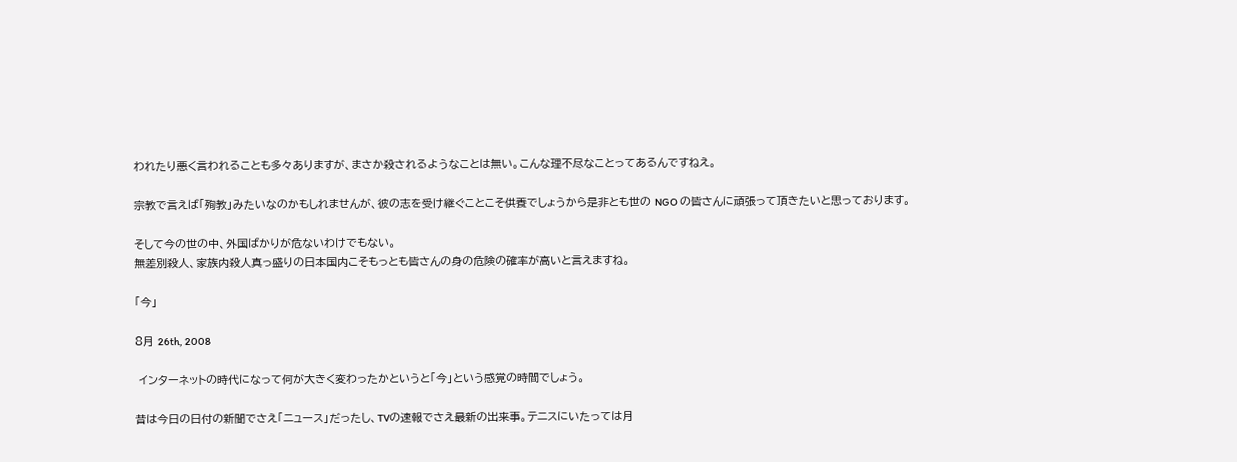われたり悪く言われることも多々ありますが、まさか殺されるようなことは無い。こんな理不尽なことってあるんですねえ。

宗教で言えば「殉教」みたいなのかもしれませんが、彼の志を受け継ぐことこそ供養でしょうから是非とも世の NGO の皆さんに頑張って頂きたいと思っております。

そして今の世の中、外国ばかりが危ないわけでもない。
無差別殺人、家族内殺人真っ盛りの日本国内こそもっとも皆さんの身の危険の確率が高いと言えますね。

「今」

8月 26th, 2008

 インターネットの時代になって何が大きく変わったかというと「今」という感覚の時間でしょう。

昔は今日の日付の新聞でさえ「ニュース」だったし、TVの速報でさえ最新の出来事。テニスにいたっては月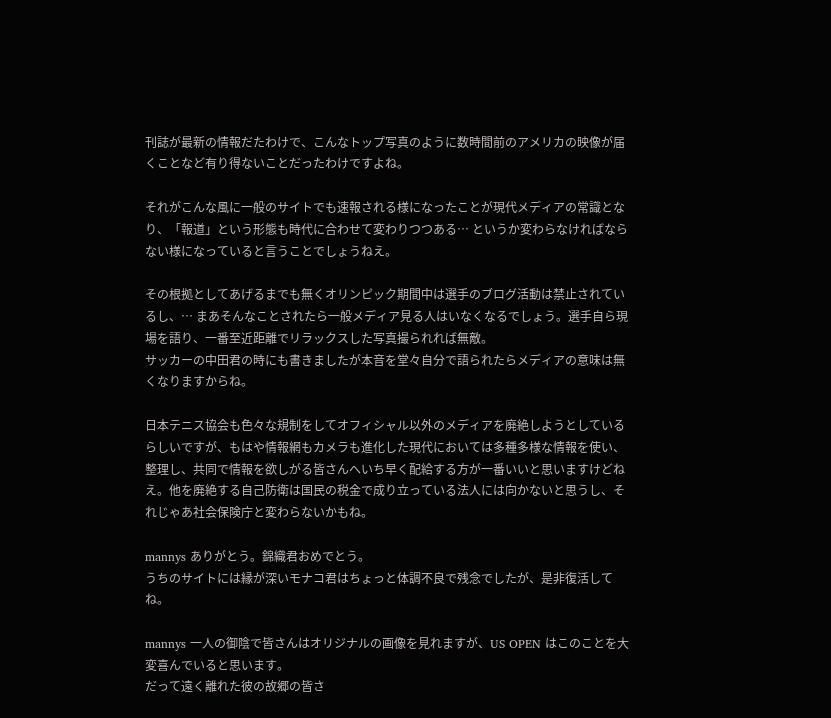刊誌が最新の情報だたわけで、こんなトップ写真のように数時間前のアメリカの映像が届くことなど有り得ないことだったわけですよね。

それがこんな風に一般のサイトでも速報される様になったことが現代メディアの常識となり、「報道」という形態も時代に合わせて変わりつつある… というか変わらなければならない様になっていると言うことでしょうねえ。

その根拠としてあげるまでも無くオリンピック期間中は選手のブログ活動は禁止されているし、… まあそんなことされたら一般メディア見る人はいなくなるでしょう。選手自ら現場を語り、一番至近距離でリラックスした写真撮られれば無敵。
サッカーの中田君の時にも書きましたが本音を堂々自分で語られたらメディアの意味は無くなりますからね。

日本テニス協会も色々な規制をしてオフィシャル以外のメディアを廃絶しようとしているらしいですが、もはや情報網もカメラも進化した現代においては多種多様な情報を使い、整理し、共同で情報を欲しがる皆さんへいち早く配給する方が一番いいと思いますけどねえ。他を廃絶する自己防衛は国民の税金で成り立っている法人には向かないと思うし、それじゃあ社会保険庁と変わらないかもね。

mannys ありがとう。錦織君おめでとう。
うちのサイトには縁が深いモナコ君はちょっと体調不良で残念でしたが、是非復活してね。

mannys 一人の御陰で皆さんはオリジナルの画像を見れますが、US OPEN はこのことを大変喜んでいると思います。
だって遠く離れた彼の故郷の皆さ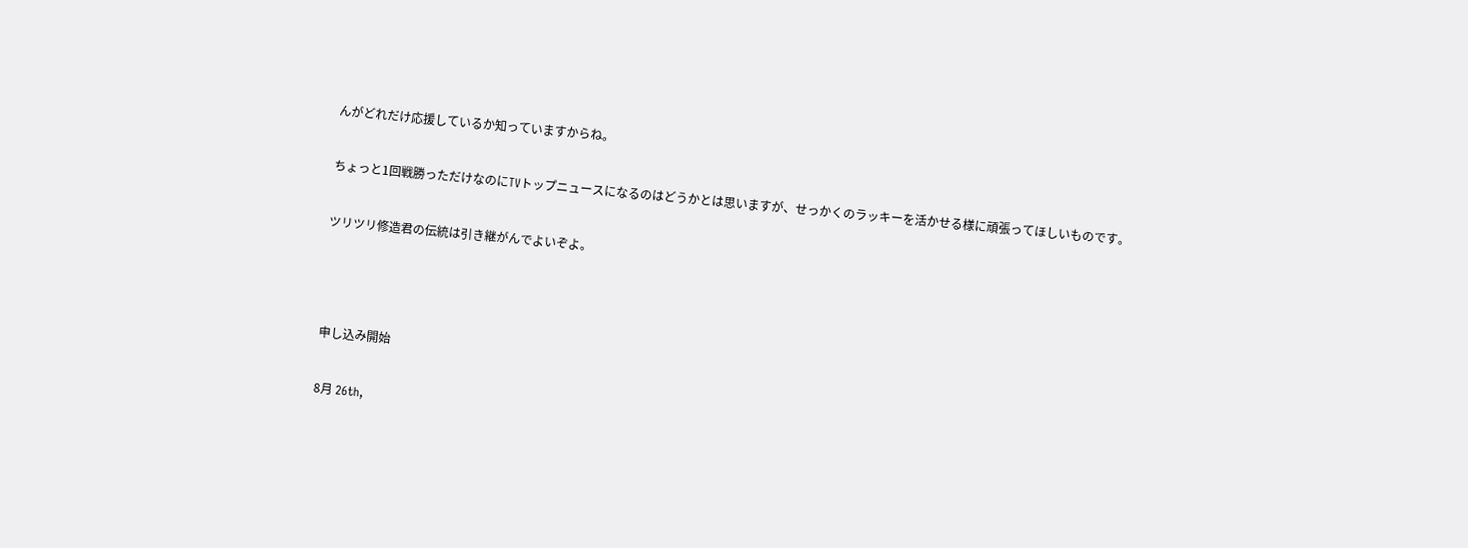んがどれだけ応援しているか知っていますからね。

ちょっと1回戦勝っただけなのにTVトップニュースになるのはどうかとは思いますが、せっかくのラッキーを活かせる様に頑張ってほしいものです。

ツリツリ修造君の伝統は引き継がんでよいぞよ。



申し込み開始

8月 26th,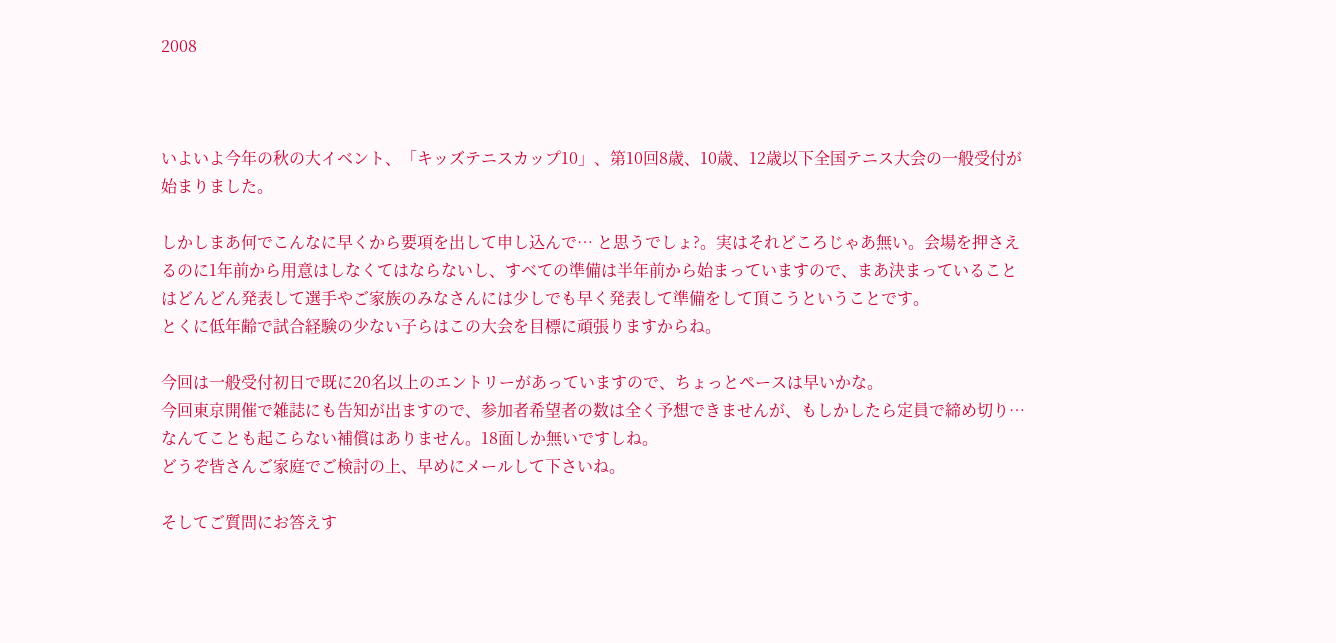2008



いよいよ今年の秋の大イベント、「キッズテニスカップ10」、第10回8歳、10歳、12歳以下全国テニス大会の一般受付が始まりました。

しかしまあ何でこんなに早くから要項を出して申し込んで… と思うでしょ?。実はそれどころじゃあ無い。会場を押さえるのに1年前から用意はしなくてはならないし、すべての準備は半年前から始まっていますので、まあ決まっていることはどんどん発表して選手やご家族のみなさんには少しでも早く発表して準備をして頂こうということです。
とくに低年齢で試合経験の少ない子らはこの大会を目標に頑張りますからね。

今回は一般受付初日で既に20名以上のエントリーがあっていますので、ちょっとペースは早いかな。
今回東京開催で雑誌にも告知が出ますので、参加者希望者の数は全く予想できませんが、もしかしたら定員で締め切り… なんてことも起こらない補償はありません。18面しか無いですしね。
どうぞ皆さんご家庭でご検討の上、早めにメールして下さいね。

そしてご質問にお答えす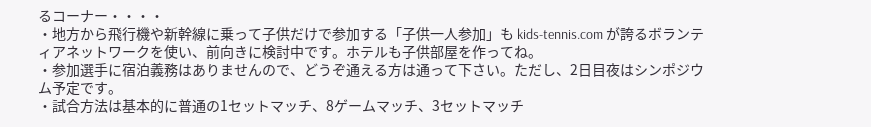るコーナー・・・・
・地方から飛行機や新幹線に乗って子供だけで参加する「子供一人参加」も kids-tennis.com が誇るボランティアネットワークを使い、前向きに検討中です。ホテルも子供部屋を作ってね。
・参加選手に宿泊義務はありませんので、どうぞ通える方は通って下さい。ただし、2日目夜はシンポジウム予定です。
・試合方法は基本的に普通の1セットマッチ、8ゲームマッチ、3セットマッチ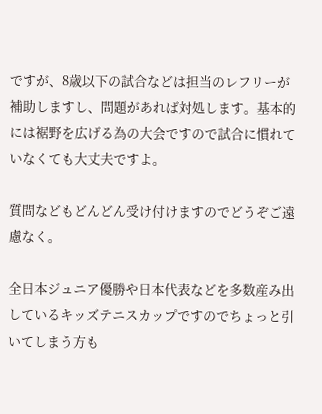ですが、8歳以下の試合などは担当のレフリーが補助しますし、問題があれば対処します。基本的には裾野を広げる為の大会ですので試合に慣れていなくても大丈夫ですよ。

質問などもどんどん受け付けますのでどうぞご遠慮なく。

全日本ジュニア優勝や日本代表などを多数産み出しているキッズテニスカップですのでちょっと引いてしまう方も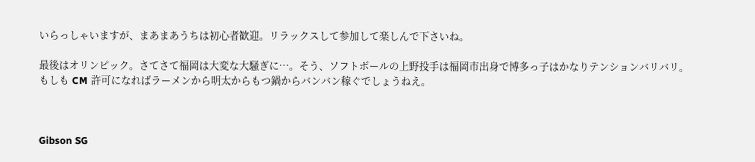いらっしゃいますが、まあまあうちは初心者歓迎。リラックスして参加して楽しんで下さいね。

最後はオリンピック。さてさて福岡は大変な大騒ぎに…。そう、ソフトボールの上野投手は福岡市出身で博多っ子はかなりテンションバリバリ。
もしも CM 許可になればラーメンから明太からもつ鍋からバンバン稼ぐでしょうねえ。



Gibson SG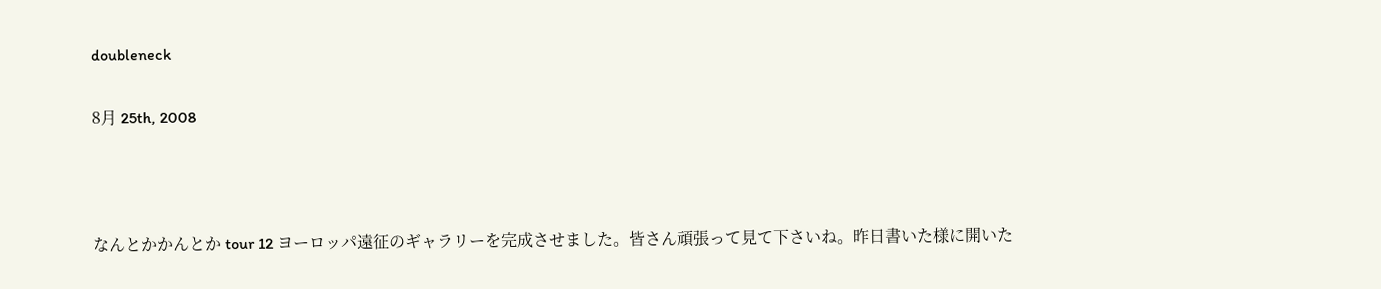doubleneck

8月 25th, 2008



なんとかかんとか tour 12 ヨーロッパ遠征のギャラリーを完成させました。皆さん頑張って見て下さいね。昨日書いた様に開いた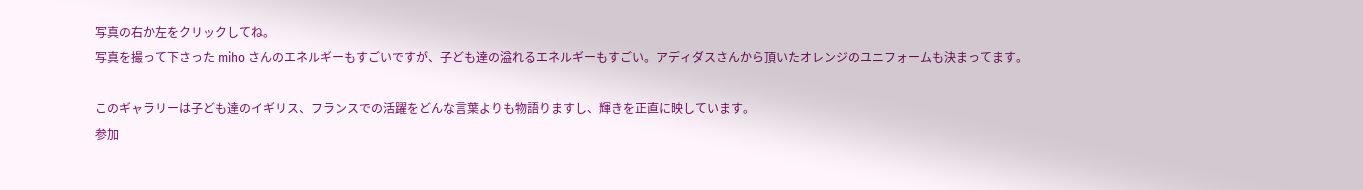写真の右か左をクリックしてね。
写真を撮って下さった miho さんのエネルギーもすごいですが、子ども達の溢れるエネルギーもすごい。アディダスさんから頂いたオレンジのユニフォームも決まってます。

このギャラリーは子ども達のイギリス、フランスでの活躍をどんな言葉よりも物語りますし、輝きを正直に映しています。
参加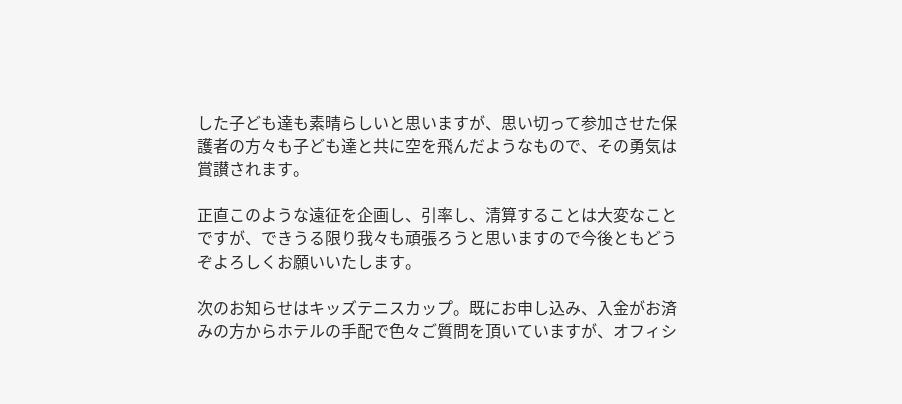した子ども達も素晴らしいと思いますが、思い切って参加させた保護者の方々も子ども達と共に空を飛んだようなもので、その勇気は賞讃されます。

正直このような遠征を企画し、引率し、清算することは大変なことですが、できうる限り我々も頑張ろうと思いますので今後ともどうぞよろしくお願いいたします。

次のお知らせはキッズテニスカップ。既にお申し込み、入金がお済みの方からホテルの手配で色々ご質問を頂いていますが、オフィシ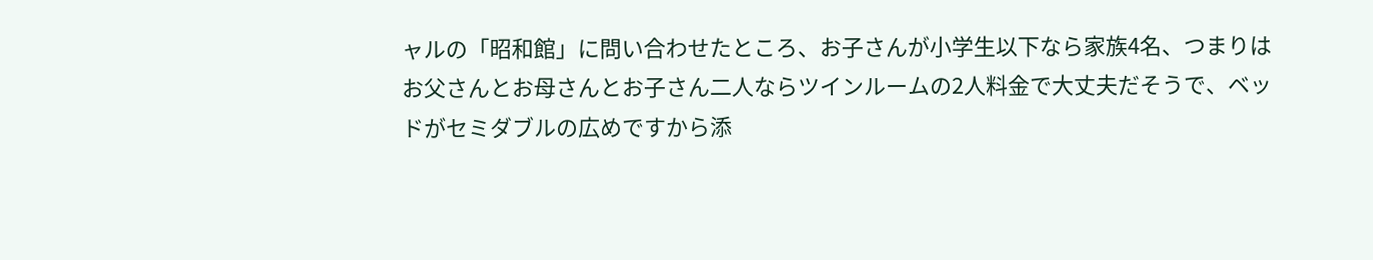ャルの「昭和館」に問い合わせたところ、お子さんが小学生以下なら家族4名、つまりはお父さんとお母さんとお子さん二人ならツインルームの2人料金で大丈夫だそうで、ベッドがセミダブルの広めですから添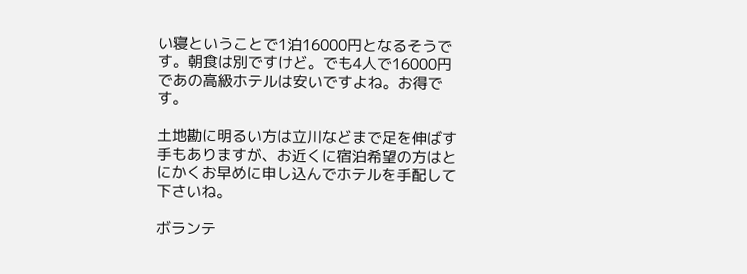い寝ということで1泊16000円となるそうです。朝食は別ですけど。でも4人で16000円であの高級ホテルは安いですよね。お得です。

土地勘に明るい方は立川などまで足を伸ばす手もありますが、お近くに宿泊希望の方はとにかくお早めに申し込んでホテルを手配して下さいね。

ボランテ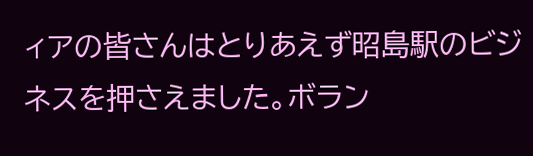ィアの皆さんはとりあえず昭島駅のビジネスを押さえました。ボラン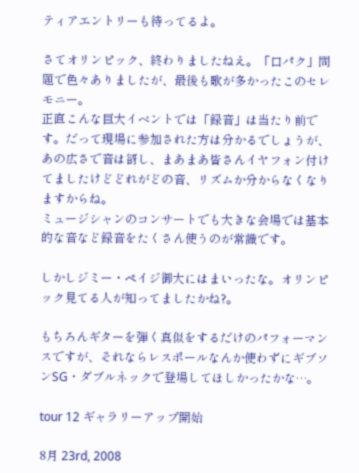ティアエントリーも待ってるよ。

さてオリンピック、終わりましたねえ。「口パク」問題で色々ありましたが、最後も歌が多かったこのセレモニー。
正直こんな巨大イベントでは「録音」は当たり前です。だって現場に参加された方は分かるでしょうが、あの広さで音は谺し、まあまあ皆さんイヤフォン付けてましたけどどれがどの音、リズムか分からなくなりますからね。
ミュージシャンのコンサートでも大きな会場では基本的な音など録音をたくさん使うのが常識です。

しかしジミー・ペイジ御大にはまいったな。オリンピック見てる人が知ってましたかね?。

もちろんギターを弾く真似をするだけのパフォーマンスですが、それならレスポールなんか使わずにギブソンSG・ダブルネックで登場してほしかったかな…。

tour 12 ギャラリーアップ開始

8月 23rd, 2008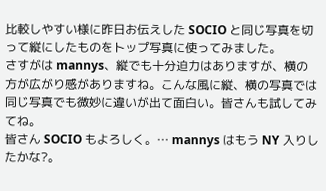比較しやすい様に昨日お伝えした SOCIO と同じ写真を切って縦にしたものをトップ写真に使ってみました。
さすがは mannys、縦でも十分迫力はありますが、横の方が広がり感がありますね。こんな風に縦、横の写真では同じ写真でも微妙に違いが出て面白い。皆さんも試してみてね。
皆さん SOCIO もよろしく。… mannys はもう NY 入りしたかな?。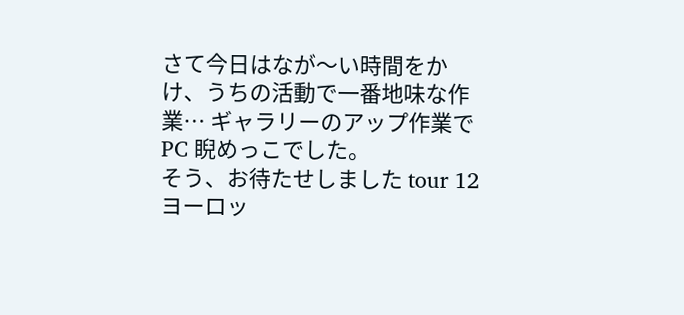さて今日はなが〜い時間をかけ、うちの活動で一番地味な作業… ギャラリーのアップ作業で PC 睨めっこでした。
そう、お待たせしました tour 12 ヨーロッ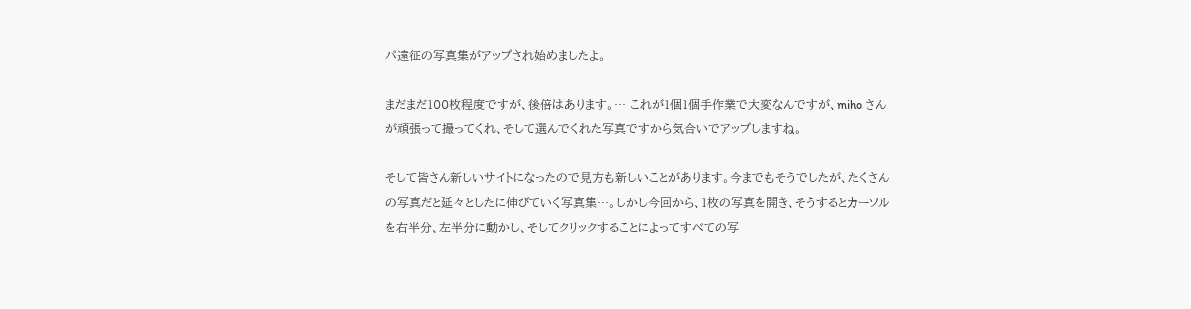パ遠征の写真集がアップされ始めましたよ。

まだまだ100枚程度ですが、後倍はあります。… これが1個1個手作業で大変なんですが、miho さんが頑張って撮ってくれ、そして選んでくれた写真ですから気合いでアップしますね。

そして皆さん新しいサイトになったので見方も新しいことがあります。今までもそうでしたが、たくさんの写真だと延々としたに伸びていく写真集…。しかし今回から、1枚の写真を開き、そうするとカーソルを右半分、左半分に動かし、そしてクリックすることによってすべての写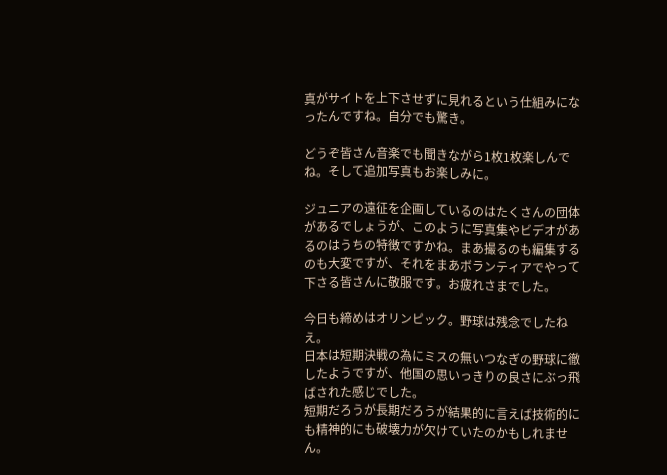真がサイトを上下させずに見れるという仕組みになったんですね。自分でも驚き。

どうぞ皆さん音楽でも聞きながら1枚1枚楽しんでね。そして追加写真もお楽しみに。

ジュニアの遠征を企画しているのはたくさんの団体があるでしょうが、このように写真集やビデオがあるのはうちの特徴ですかね。まあ撮るのも編集するのも大変ですが、それをまあボランティアでやって下さる皆さんに敬服です。お疲れさまでした。

今日も締めはオリンピック。野球は残念でしたねえ。
日本は短期決戦の為にミスの無いつなぎの野球に徹したようですが、他国の思いっきりの良さにぶっ飛ばされた感じでした。
短期だろうが長期だろうが結果的に言えば技術的にも精神的にも破壊力が欠けていたのかもしれません。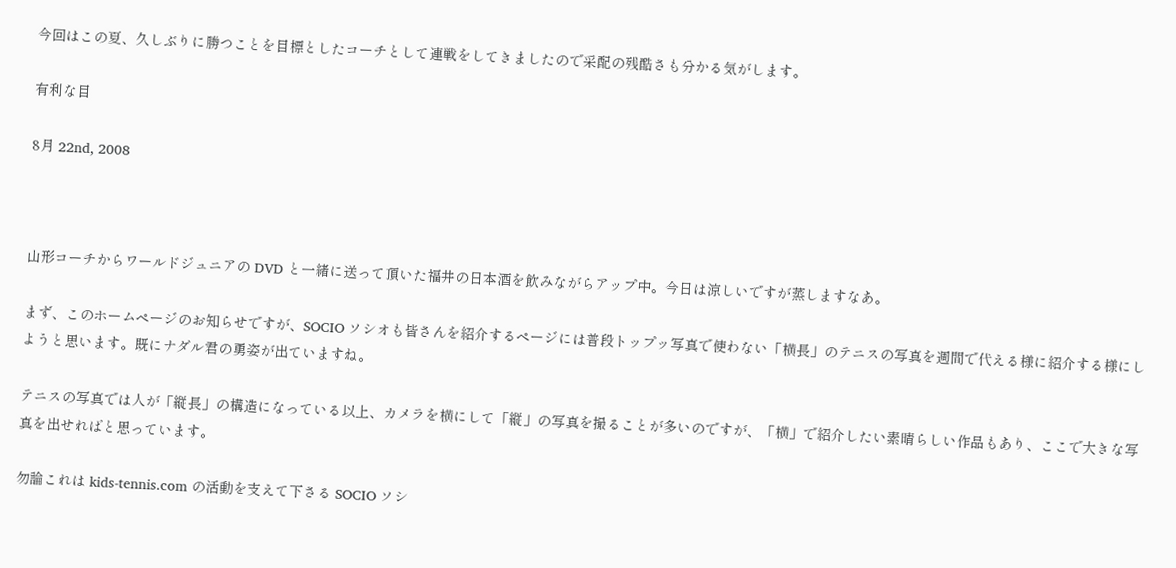今回はこの夏、久しぶりに勝つことを目標としたコーチとして連戦をしてきましたので采配の残酷さも分かる気がします。

有利な目

8月 22nd, 2008



山形コーチからワールドジュニアの DVD と一緒に送って頂いた福井の日本酒を飲みながらアップ中。今日は涼しいですが蒸しますなあ。

まず、このホームページのお知らせですが、SOCIO ソシオも皆さんを紹介するページには普段トップッ写真で使わない「横長」のテニスの写真を週間で代える様に紹介する様にしようと思います。既にナダル君の勇姿が出ていますね。

テニスの写真では人が「縦長」の構造になっている以上、カメラを横にして「縦」の写真を撮ることが多いのですが、「横」で紹介したい素晴らしい作品もあり、ここで大きな写真を出せればと思っています。

勿論これは kids-tennis.com の活動を支えて下さる SOCIO ソシ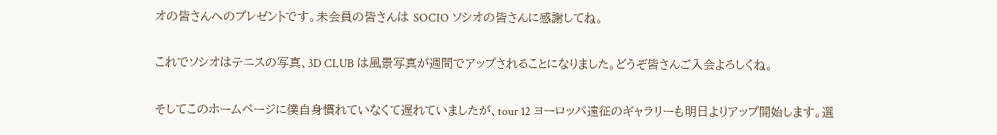オの皆さんへのプレゼントです。未会員の皆さんは SOCIO ソシオの皆さんに感謝してね。

これでソシオはテニスの写真、3D CLUB は風景写真が週間でアップされることになりました。どうぞ皆さんご入会よろしくね。

そしてこのホームページに僕自身慣れていなくて遅れていましたが、tour 12 ヨーロッパ遠征のギャラリーも明日よりアップ開始します。選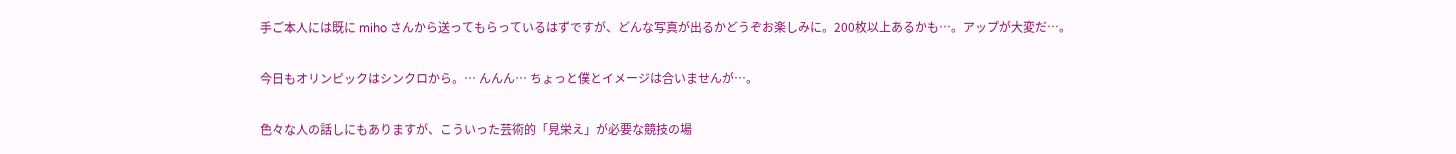手ご本人には既に miho さんから送ってもらっているはずですが、どんな写真が出るかどうぞお楽しみに。200枚以上あるかも…。アップが大変だ…。

今日もオリンピックはシンクロから。… んんん… ちょっと僕とイメージは合いませんが…。

色々な人の話しにもありますが、こういった芸術的「見栄え」が必要な競技の場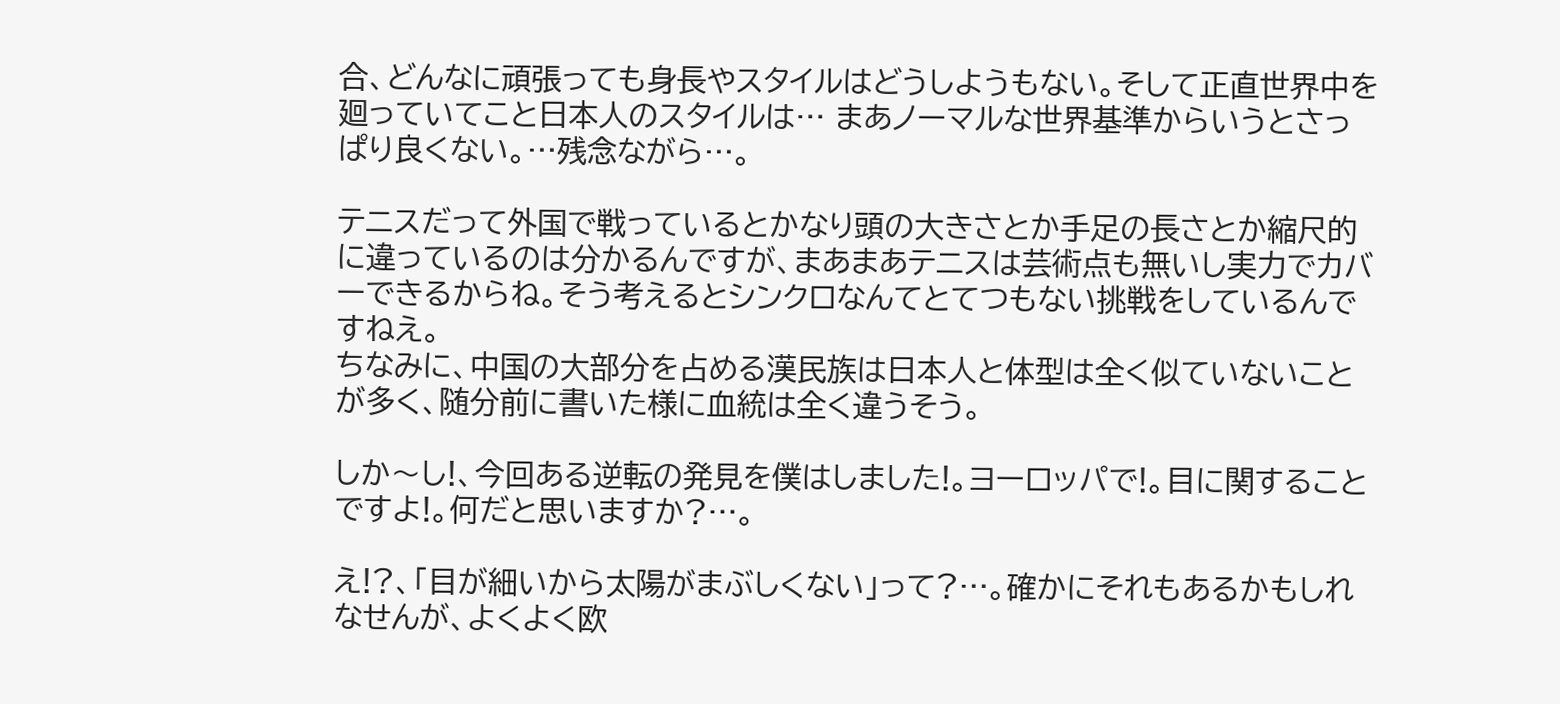合、どんなに頑張っても身長やスタイルはどうしようもない。そして正直世界中を廻っていてこと日本人のスタイルは… まあノーマルな世界基準からいうとさっぱり良くない。…残念ながら…。

テニスだって外国で戦っているとかなり頭の大きさとか手足の長さとか縮尺的に違っているのは分かるんですが、まあまあテニスは芸術点も無いし実力でカバーできるからね。そう考えるとシンクロなんてとてつもない挑戦をしているんですねえ。
ちなみに、中国の大部分を占める漢民族は日本人と体型は全く似ていないことが多く、随分前に書いた様に血統は全く違うそう。

しか〜し!、今回ある逆転の発見を僕はしました!。ヨーロッパで!。目に関することですよ!。何だと思いますか?…。

え!?、「目が細いから太陽がまぶしくない」って?…。確かにそれもあるかもしれなせんが、よくよく欧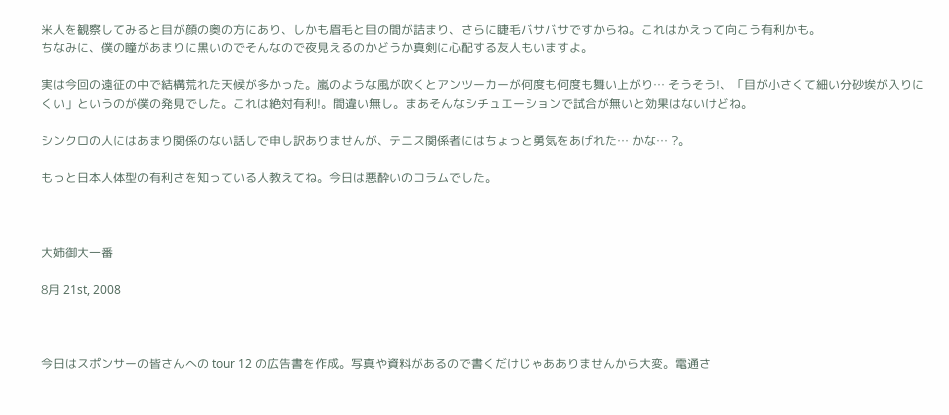米人を観察してみると目が顔の奥の方にあり、しかも眉毛と目の間が詰まり、さらに睫毛バサバサですからね。これはかえって向こう有利かも。
ちなみに、僕の瞳があまりに黒いのでそんなので夜見えるのかどうか真剣に心配する友人もいますよ。

実は今回の遠征の中で結構荒れた天候が多かった。嵐のような風が吹くとアンツーカーが何度も何度も舞い上がり… そうそう!、「目が小さくて細い分砂埃が入りにくい」というのが僕の発見でした。これは絶対有利!。間違い無し。まあそんなシチュエーションで試合が無いと効果はないけどね。

シンクロの人にはあまり関係のない話しで申し訳ありませんが、テニス関係者にはちょっと勇気をあげれた… かな… ?。

もっと日本人体型の有利さを知っている人教えてね。今日は悪酔いのコラムでした。



大姉御大一番

8月 21st, 2008



今日はスポンサーの皆さんへの tour 12 の広告書を作成。写真や資料があるので書くだけじゃあありませんから大変。電通さ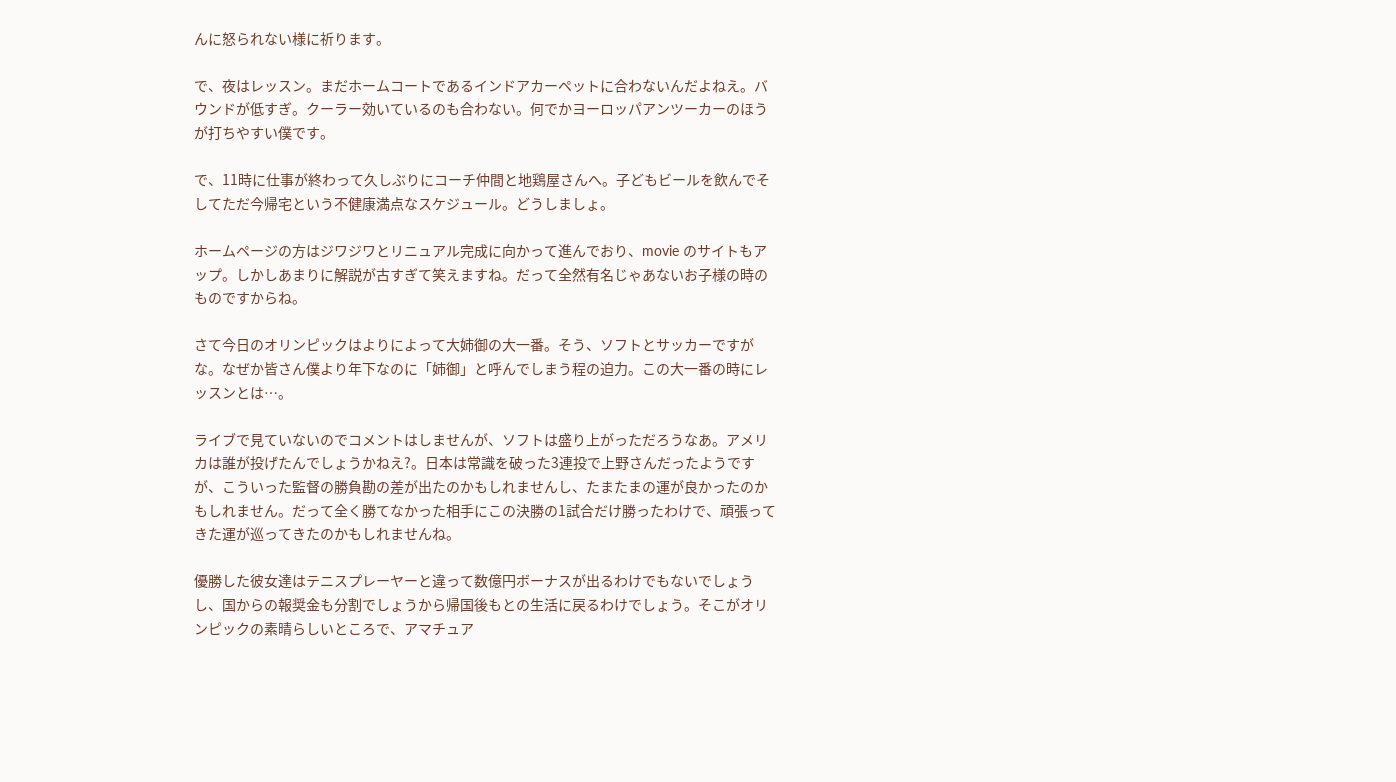んに怒られない様に祈ります。

で、夜はレッスン。まだホームコートであるインドアカーペットに合わないんだよねえ。バウンドが低すぎ。クーラー効いているのも合わない。何でかヨーロッパアンツーカーのほうが打ちやすい僕です。

で、11時に仕事が終わって久しぶりにコーチ仲間と地鶏屋さんへ。子どもビールを飲んでそしてただ今帰宅という不健康満点なスケジュール。どうしましょ。

ホームページの方はジワジワとリニュアル完成に向かって進んでおり、movie のサイトもアップ。しかしあまりに解説が古すぎて笑えますね。だって全然有名じゃあないお子様の時のものですからね。

さて今日のオリンピックはよりによって大姉御の大一番。そう、ソフトとサッカーですがな。なぜか皆さん僕より年下なのに「姉御」と呼んでしまう程の迫力。この大一番の時にレッスンとは…。

ライブで見ていないのでコメントはしませんが、ソフトは盛り上がっただろうなあ。アメリカは誰が投げたんでしょうかねえ?。日本は常識を破った3連投で上野さんだったようですが、こういった監督の勝負勘の差が出たのかもしれませんし、たまたまの運が良かったのかもしれません。だって全く勝てなかった相手にこの決勝の1試合だけ勝ったわけで、頑張ってきた運が巡ってきたのかもしれませんね。

優勝した彼女達はテニスプレーヤーと違って数億円ボーナスが出るわけでもないでしょうし、国からの報奨金も分割でしょうから帰国後もとの生活に戻るわけでしょう。そこがオリンピックの素晴らしいところで、アマチュア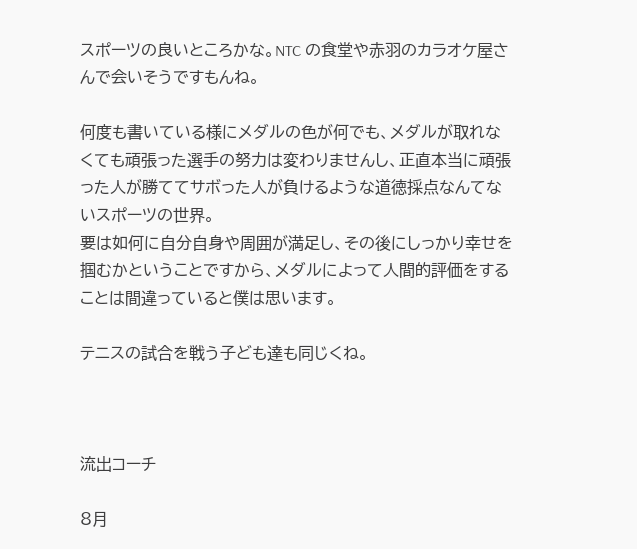スポーツの良いところかな。NTC の食堂や赤羽のカラオケ屋さんで会いそうですもんね。

何度も書いている様にメダルの色が何でも、メダルが取れなくても頑張った選手の努力は変わりませんし、正直本当に頑張った人が勝ててサボった人が負けるような道徳採点なんてないスポーツの世界。
要は如何に自分自身や周囲が満足し、その後にしっかり幸せを掴むかということですから、メダルによって人間的評価をすることは間違っていると僕は思います。

テニスの試合を戦う子ども達も同じくね。



流出コーチ

8月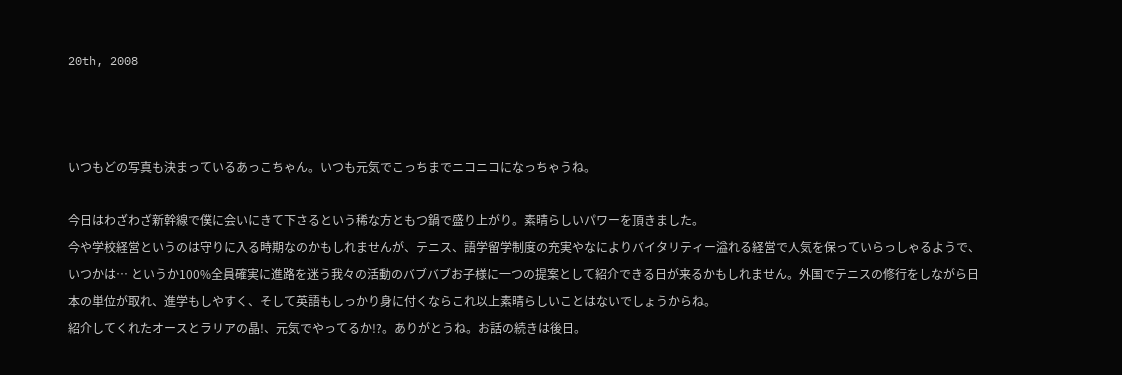20th, 2008



いつもどの写真も決まっているあっこちゃん。いつも元気でこっちまでニコニコになっちゃうね。

今日はわざわざ新幹線で僕に会いにきて下さるという稀な方ともつ鍋で盛り上がり。素晴らしいパワーを頂きました。
今や学校経営というのは守りに入る時期なのかもしれませんが、テニス、語学留学制度の充実やなによりバイタリティー溢れる経営で人気を保っていらっしゃるようで、いつかは… というか100%全員確実に進路を迷う我々の活動のバブバブお子様に一つの提案として紹介できる日が来るかもしれません。外国でテニスの修行をしながら日本の単位が取れ、進学もしやすく、そして英語もしっかり身に付くならこれ以上素晴らしいことはないでしょうからね。
紹介してくれたオースとラリアの晶!、元気でやってるか!?。ありがとうね。お話の続きは後日。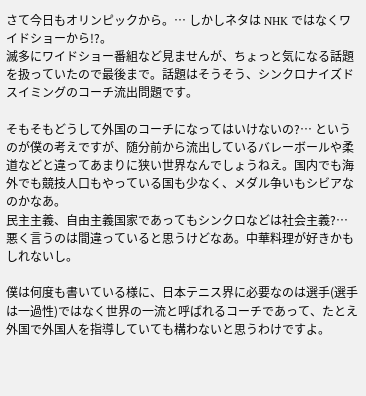さて今日もオリンピックから。… しかしネタは NHK ではなくワイドショーから!?。
滅多にワイドショー番組など見ませんが、ちょっと気になる話題を扱っていたので最後まで。話題はそうそう、シンクロナイズドスイミングのコーチ流出問題です。

そもそもどうして外国のコーチになってはいけないの?… というのが僕の考えですが、随分前から流出しているバレーボールや柔道などと違ってあまりに狭い世界なんでしょうねえ。国内でも海外でも競技人口もやっている国も少なく、メダル争いもシビアなのかなあ。
民主主義、自由主義国家であってもシンクロなどは社会主義?… 悪く言うのは間違っていると思うけどなあ。中華料理が好きかもしれないし。

僕は何度も書いている様に、日本テニス界に必要なのは選手(選手は一過性)ではなく世界の一流と呼ばれるコーチであって、たとえ外国で外国人を指導していても構わないと思うわけですよ。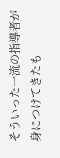そういった一流の指導者が身につけてきたも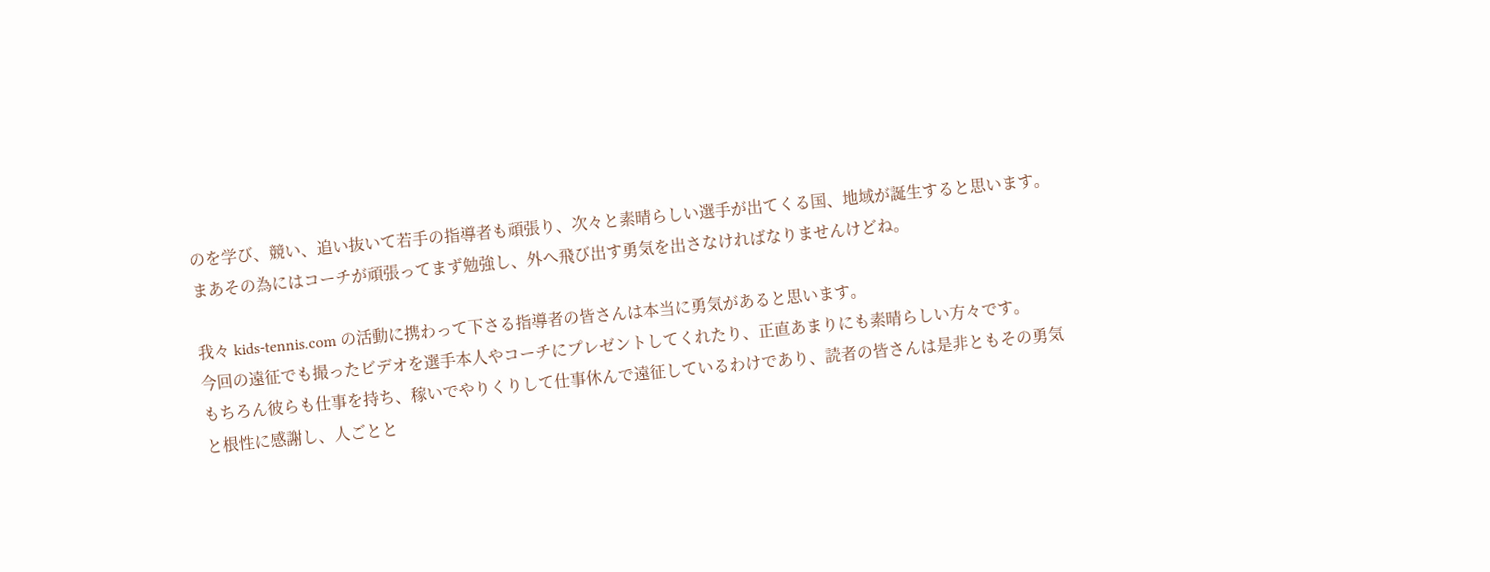のを学び、競い、追い抜いて若手の指導者も頑張り、次々と素晴らしい選手が出てくる国、地域が誕生すると思います。
まあその為にはコーチが頑張ってまず勉強し、外へ飛び出す勇気を出さなければなりませんけどね。

我々 kids-tennis.com の活動に携わって下さる指導者の皆さんは本当に勇気があると思います。
今回の遠征でも撮ったビデオを選手本人やコーチにプレゼントしてくれたり、正直あまりにも素晴らしい方々です。
もちろん彼らも仕事を持ち、稼いでやりくりして仕事休んで遠征しているわけであり、読者の皆さんは是非ともその勇気と根性に感謝し、人ごとと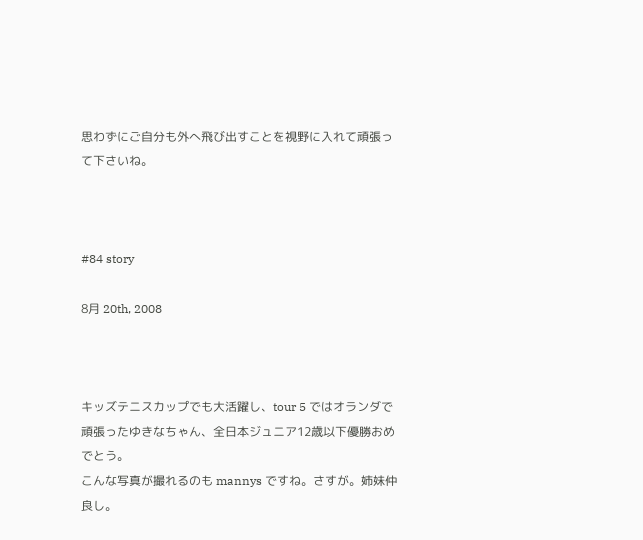思わずにご自分も外へ飛び出すことを視野に入れて頑張って下さいね。



#84 story

8月 20th, 2008



キッズテニスカップでも大活躍し、tour 5 ではオランダで頑張ったゆきなちゃん、全日本ジュニア12歳以下優勝おめでとう。
こんな写真が撮れるのも mannys ですね。さすが。姉妹仲良し。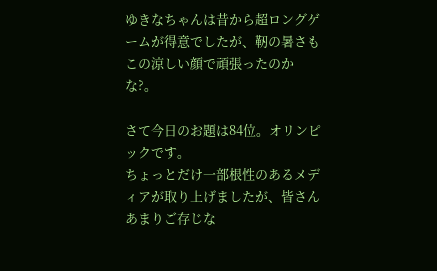ゆきなちゃんは昔から超ロングゲームが得意でしたが、靭の暑さもこの涼しい顔で頑張ったのかな?。

さて今日のお題は84位。オリンピックです。
ちょっとだけ一部根性のあるメディアが取り上げましたが、皆さんあまりご存じな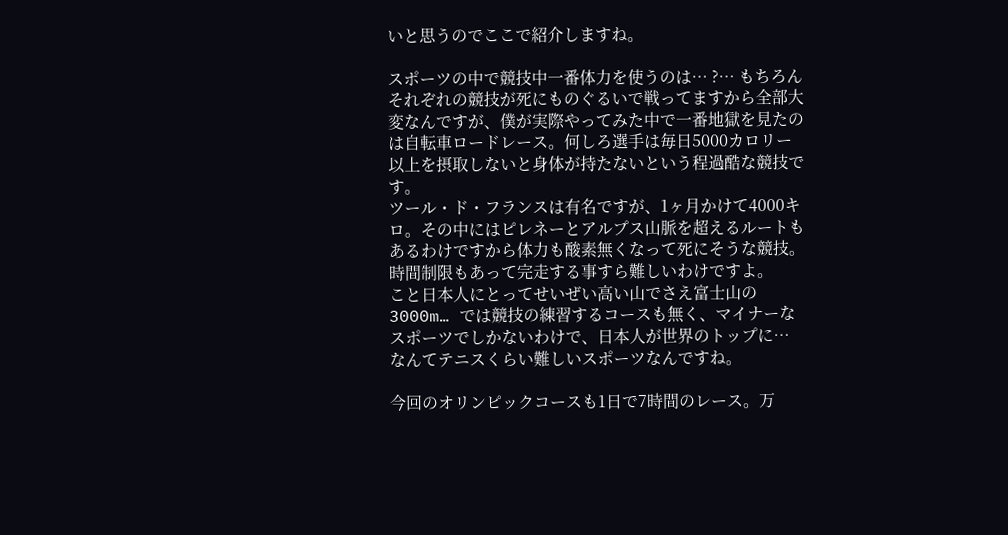いと思うのでここで紹介しますね。

スポーツの中で競技中一番体力を使うのは… ?… もちろんそれぞれの競技が死にものぐるいで戦ってますから全部大変なんですが、僕が実際やってみた中で一番地獄を見たのは自転車ロードレース。何しろ選手は毎日5000カロリー以上を摂取しないと身体が持たないという程過酷な競技です。
ツール・ド・フランスは有名ですが、1ヶ月かけて4000キロ。その中にはピレネーとアルプス山脈を超えるルートもあるわけですから体力も酸素無くなって死にそうな競技。時間制限もあって完走する事すら難しいわけですよ。
こと日本人にとってせいぜい高い山でさえ富士山の3000m… では競技の練習するコースも無く、マイナーなスポーツでしかないわけで、日本人が世界のトップに… なんてテニスくらい難しいスポーツなんですね。

今回のオリンピックコースも1日で7時間のレース。万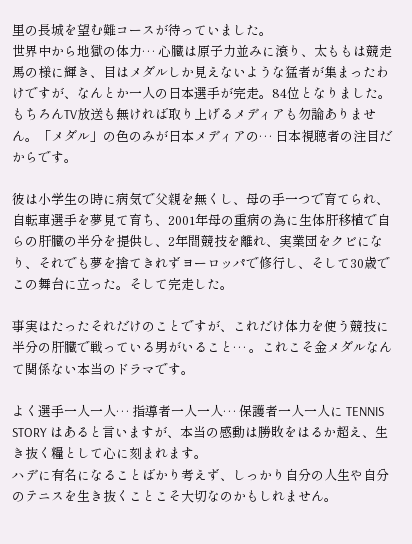里の長城を望む難コースが待っていました。
世界中から地獄の体力… 心臓は原子力並みに滾り、太ももは競走馬の様に輝き、目はメダルしか見えないような猛者が集まったわけですが、なんとか一人の日本選手が完走。84位となりました。
もちろんTV放送も無ければ取り上げるメディアも勿論ありません。「メダル」の色のみが日本メディアの… 日本視聴者の注目だからです。

彼は小学生の時に病気で父親を無くし、母の手一つで育てられ、自転車選手を夢見て育ち、2001年母の重病の為に生体肝移植で自らの肝臓の半分を提供し、2年間競技を離れ、実業団をクビになり、それでも夢を捨てきれずヨーロッパで修行し、そして30歳でこの舞台に立った。そして完走した。

事実はたったそれだけのことですが、これだけ体力を使う競技に半分の肝臓で戦っている男がいること… 。これこそ金メダルなんて関係ない本当のドラマです。

よく選手一人一人… 指導者一人一人… 保護者一人一人に TENNIS STORY はあると言いますが、本当の感動は勝敗をはるか超え、生き抜く糧として心に刻まれます。
ハデに有名になることばかり考えず、しっかり自分の人生や自分のテニスを生き抜くことこそ大切なのかもしれません。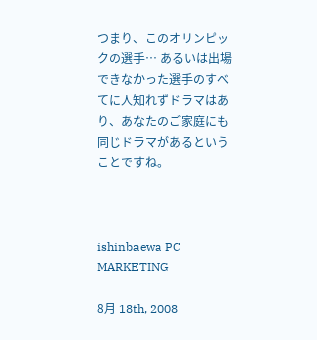つまり、このオリンピックの選手… あるいは出場できなかった選手のすべてに人知れずドラマはあり、あなたのご家庭にも同じドラマがあるということですね。



ishinbaewa PC MARKETING

8月 18th, 2008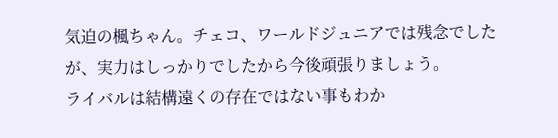気迫の楓ちゃん。チェコ、ワールドジュニアでは残念でしたが、実力はしっかりでしたから今後頑張りましょう。
ライバルは結構遠くの存在ではない事もわか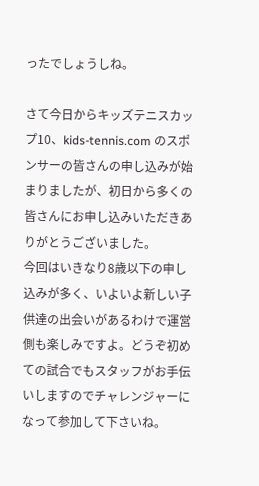ったでしょうしね。

さて今日からキッズテニスカップ10、kids-tennis.com のスポンサーの皆さんの申し込みが始まりましたが、初日から多くの皆さんにお申し込みいただきありがとうございました。
今回はいきなり8歳以下の申し込みが多く、いよいよ新しい子供達の出会いがあるわけで運営側も楽しみですよ。どうぞ初めての試合でもスタッフがお手伝いしますのでチャレンジャーになって参加して下さいね。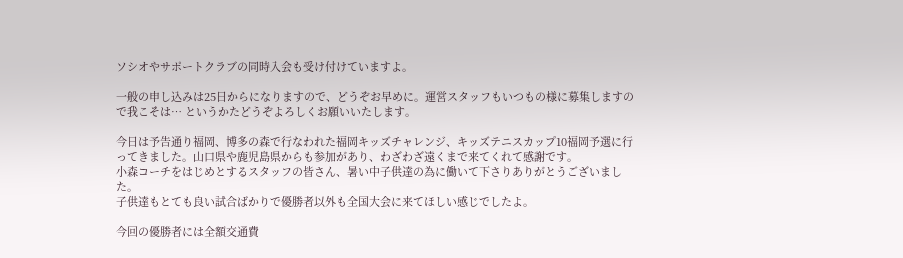ソシオやサポートクラブの同時入会も受け付けていますよ。

一般の申し込みは25日からになりますので、どうぞお早めに。運営スタッフもいつもの様に募集しますので我こそは… というかたどうぞよろしくお願いいたします。

今日は予告通り福岡、博多の森で行なわれた福岡キッズチャレンジ、キッズテニスカップ10福岡予選に行ってきました。山口県や鹿児島県からも参加があり、わざわざ遠くまで来てくれて感謝です。
小森コーチをはじめとするスタッフの皆さん、暑い中子供達の為に働いて下さりありがとうございました。
子供達もとても良い試合ばかりで優勝者以外も全国大会に来てほしい感じでしたよ。

今回の優勝者には全額交通費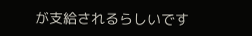が支給されるらしいです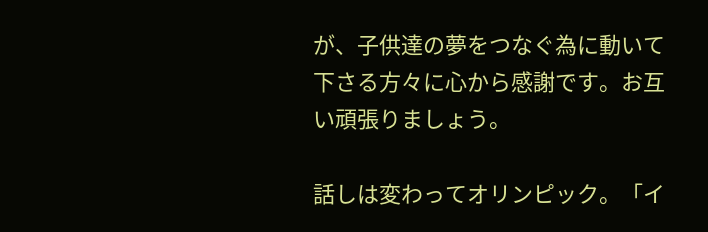が、子供達の夢をつなぐ為に動いて下さる方々に心から感謝です。お互い頑張りましょう。

話しは変わってオリンピック。「イ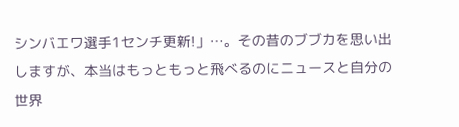シンバエワ選手1センチ更新!」…。その昔のブブカを思い出しますが、本当はもっともっと飛べるのにニュースと自分の世界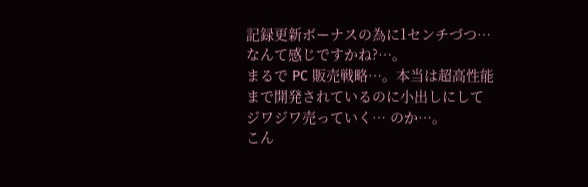記録更新ボーナスの為に1センチづつ… なんて感じですかね?…。
まるで PC 販売戦略…。本当は超高性能まで開発されているのに小出しにしてジワジワ売っていく… のか…。
こん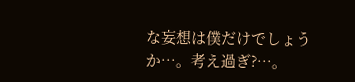な妄想は僕だけでしょうか…。考え過ぎ?…。